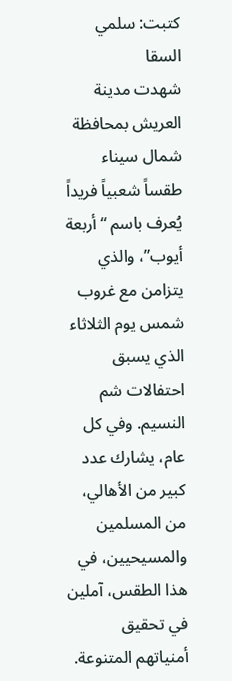كتبت: سلمي السقا
شهدت مدينة العريش بمحافظة شمال سيناء طقساً شعبياً فريداً يُعرف باسم “أربعة أيوب”، والذي يتزامن مع غروب شمس يوم الثلاثاء الذي يسبق احتفالات شم النسيم. وفي كل عام، يشارك عدد كبير من الأهالي، من المسلمين والمسيحيين، في هذا الطقس، آملين في تحقيق أمنياتهم المتنوعة.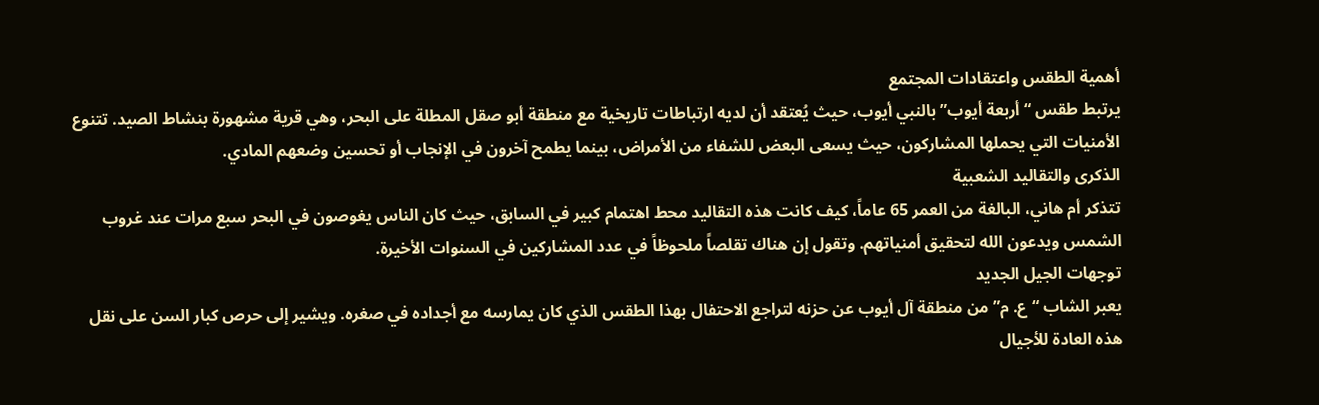أهمية الطقس واعتقادات المجتمع
يرتبط طقس “أربعة أيوب” بالنبي أيوب، حيث يُعتقد أن لديه ارتباطات تاريخية مع منطقة أبو صقل المطلة على البحر، وهي قرية مشهورة بنشاط الصيد. تتنوع الأمنيات التي يحملها المشاركون، حيث يسعى البعض للشفاء من الأمراض، بينما يطمح آخرون في الإنجاب أو تحسين وضعهم المادي.
الذكرى والتقاليد الشعبية
تتذكر أم هاني، البالغة من العمر 65 عاماً، كيف كانت هذه التقاليد محط اهتمام كبير في السابق، حيث كان الناس يغوصون في البحر سبع مرات عند غروب الشمس ويدعون الله لتحقيق أمنياتهم. وتقول إن هناك تقلصاً ملحوظاً في عدد المشاركين في السنوات الأخيرة.
توجهات الجيل الجديد
يعبر الشاب “ع. م” من منطقة آل أيوب عن حزنه لتراجع الاحتفال بهذا الطقس الذي كان يمارسه مع أجداده في صغره. ويشير إلى حرص كبار السن على نقل هذه العادة للأجيال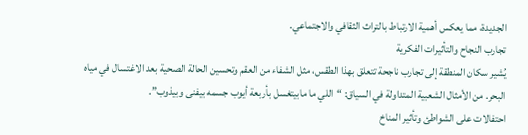الجديدة، مما يعكس أهمية الارتباط بالتراث الثقافي والاجتماعي.
تجارب النجاح والتأثيرات الفكرية
يُشير سكان المنطقة إلى تجارب ناجحة تتعلق بهذا الطقس، مثل الشفاء من العقم وتحسين الحالة الصحية بعد الاغتسال في مياه البحر. من الأمثال الشعبية المتداولة في السياق: “اللي ما مابيتغسل بأربعة أيوب جسمه بيفنى وبيذوب”.
احتفالات على الشواطئ وتأثير المناخ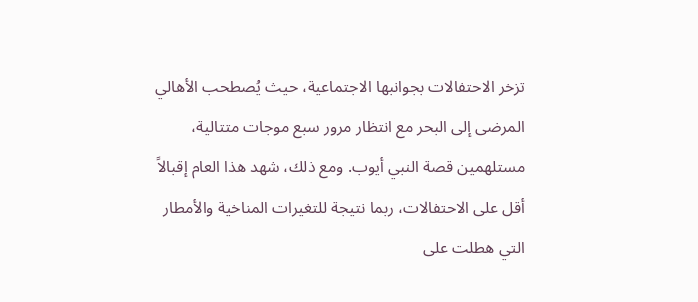تزخر الاحتفالات بجوانبها الاجتماعية، حيث يُصطحب الأهالي المرضى إلى البحر مع انتظار مرور سبع موجات متتالية، مستلهمين قصة النبي أيوب. ومع ذلك، شهد هذا العام إقبالاً أقل على الاحتفالات، ربما نتيجة للتغيرات المناخية والأمطار التي هطلت على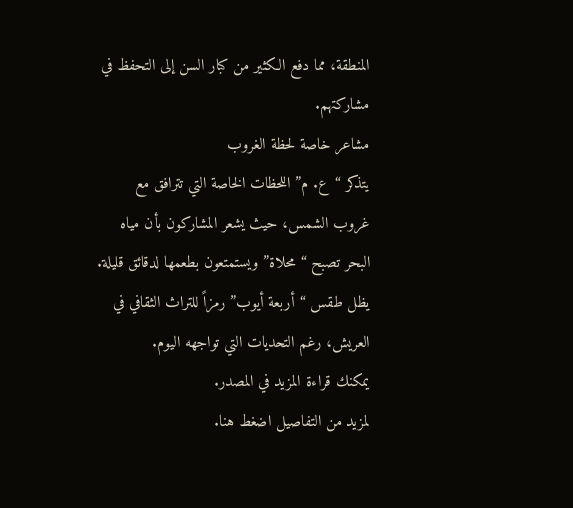المنطقة، مما دفع الكثير من كبار السن إلى التحفظ في مشاركتهم.
مشاعر خاصة لحظة الغروب
يتذكر “ع. م” اللحظات الخاصة التي تترافق مع غروب الشمس، حيث يشعر المشاركون بأن مياه البحر تصبح “محلاة” ويستمتعون بطعمها لدقائق قليلة.
يظل طقس “أربعة أيوب” رمزاً للتراث الثقافي في العريش، رغم التحديات التي تواجهه اليوم.
يمكنك قراءة المزيد في المصدر.
لمزيد من التفاصيل اضغط هنا.